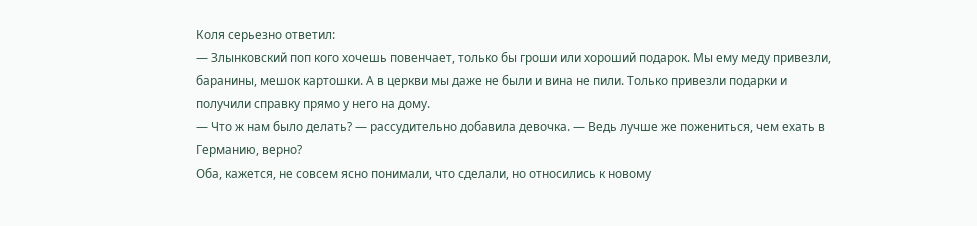Коля серьезно ответил:
— Злынковский поп кого хочешь повенчает, только бы гроши или хороший подарок. Мы ему меду привезли, баранины, мешок картошки. А в церкви мы даже не были и вина не пили. Только привезли подарки и получили справку прямо у него на дому.
— Что ж нам было делать? — рассудительно добавила девочка. — Ведь лучше же пожениться, чем ехать в Германию, верно?
Оба, кажется, не совсем ясно понимали, что сделали, но относились к новому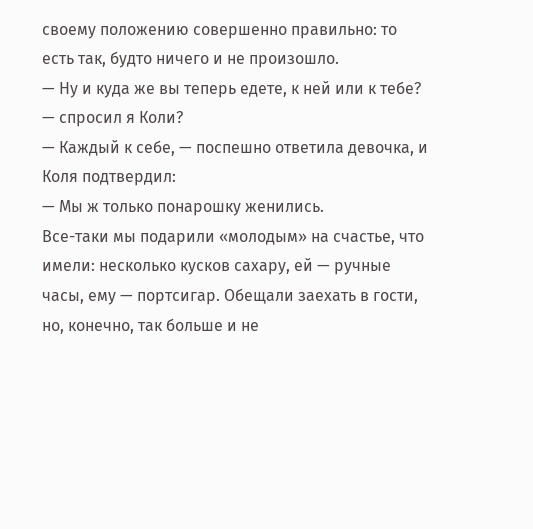своему положению совершенно правильно: то есть так, будто ничего и не произошло.
— Ну и куда же вы теперь едете, к ней или к тебе? — спросил я Коли?
— Каждый к себе, — поспешно ответила девочка, и Коля подтвердил:
— Мы ж только понарошку женились.
Все-таки мы подарили «молодым» на счастье, что имели: несколько кусков сахару, ей — ручные часы, ему — портсигар. Обещали заехать в гости, но, конечно, так больше и не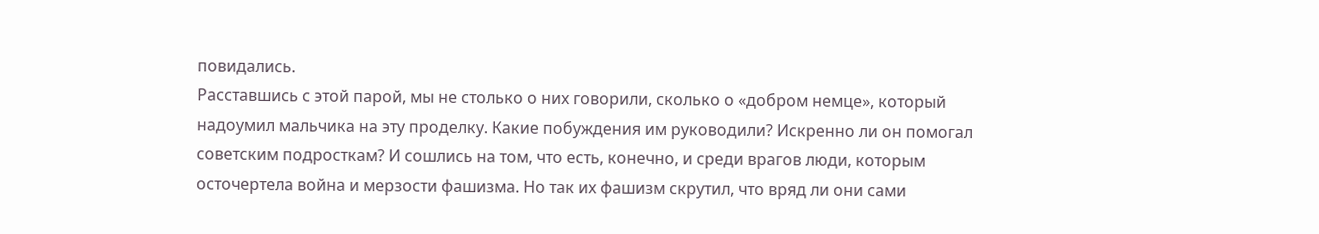повидались.
Расставшись с этой парой, мы не столько о них говорили, сколько о «добром немце», который надоумил мальчика на эту проделку. Какие побуждения им руководили? Искренно ли он помогал советским подросткам? И сошлись на том, что есть, конечно, и среди врагов люди, которым осточертела война и мерзости фашизма. Но так их фашизм скрутил, что вряд ли они сами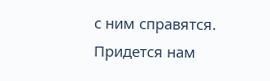с ним справятся. Придется нам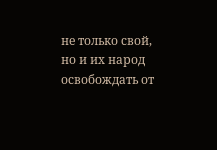не только свой, но и их народ освобождать от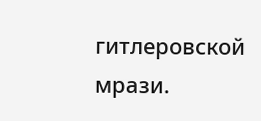гитлеровской мрази.